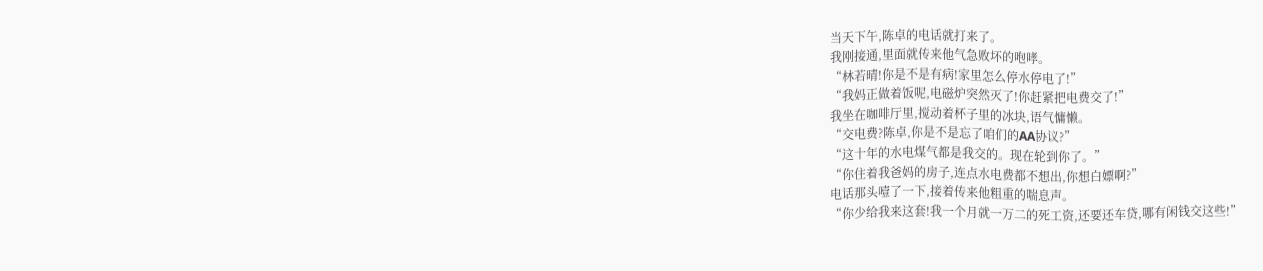当天下午,陈卓的电话就打来了。
我刚接通,里面就传来他气急败坏的咆哮。
“林若晴!你是不是有病!家里怎么停水停电了!”
“我妈正做着饭呢,电磁炉突然灭了!你赶紧把电费交了!”
我坐在咖啡厅里,搅动着杯子里的冰块,语气慵懒。
“交电费?陈卓,你是不是忘了咱们的AA协议?”
“这十年的水电煤气都是我交的。现在轮到你了。”
“你住着我爸妈的房子,连点水电费都不想出,你想白嫖啊?”
电话那头噎了一下,接着传来他粗重的喘息声。
“你少给我来这套!我一个月就一万二的死工资,还要还车贷,哪有闲钱交这些!”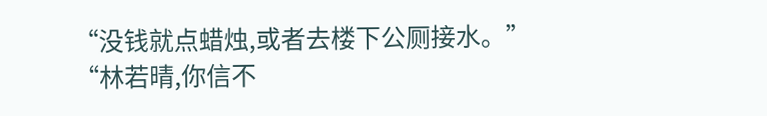“没钱就点蜡烛,或者去楼下公厕接水。”
“林若晴,你信不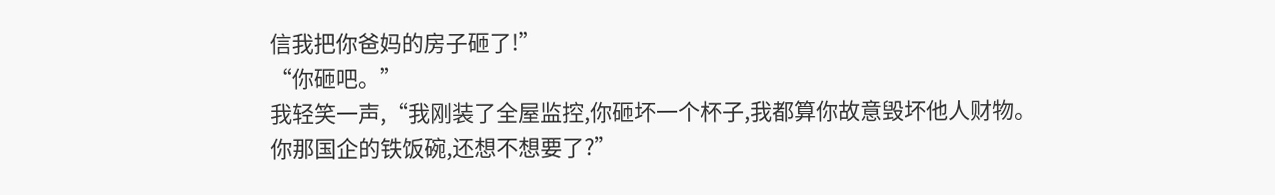信我把你爸妈的房子砸了!”
“你砸吧。”
我轻笑一声,“我刚装了全屋监控,你砸坏一个杯子,我都算你故意毁坏他人财物。你那国企的铁饭碗,还想不想要了?”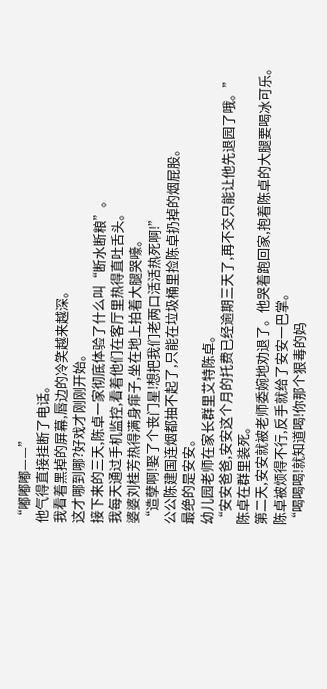“嘟嘟嘟——”
他气得直接挂断了电话。
我看着黑掉的屏幕,唇边的冷笑越来越深。
这才哪到哪?好戏才刚刚开始。
接下来的三天,陈卓一家彻底体验了什么叫“断水断粮”。
我每天通过手机监控,看着他们在客厅里热得直吐舌头。
婆婆刘桂芳热得满身痱子,坐在地上拍着大腿哭嚎。
“造孽啊!娶了个丧门星!想把我们老两口活活热死啊!”
公公陈建国连烟都抽不起了,只能在垃圾桶里捡陈卓扔掉的烟屁股。
最绝的是安安。
幼儿园老师在家长群里艾特陈卓。
“安安爸爸,安安这个月的托费已经逾期三天了,再不交只能让他先退园了哦。”
陈卓在群里装死。
第二天,安安就被老师委婉地劝退了。他哭着跑回家,抱着陈卓的大腿要喝冰可乐。
陈卓被烦得不行,反手就给了安安一巴掌。
“喝喝喝!就知道喝!你那个狠毒的妈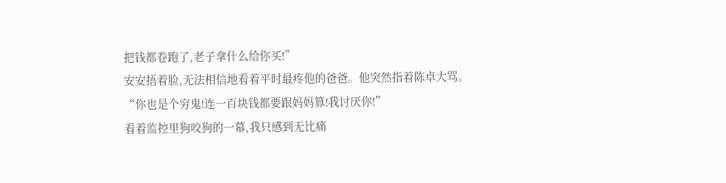把钱都卷跑了,老子拿什么给你买!”
安安捂着脸,无法相信地看着平时最疼他的爸爸。他突然指着陈卓大骂。
“你也是个穷鬼!连一百块钱都要跟妈妈算!我讨厌你!”
看着监控里狗咬狗的一幕,我只感到无比痛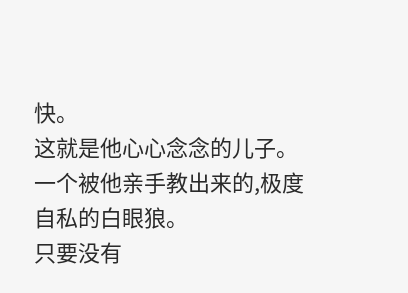快。
这就是他心心念念的儿子。一个被他亲手教出来的,极度自私的白眼狼。
只要没有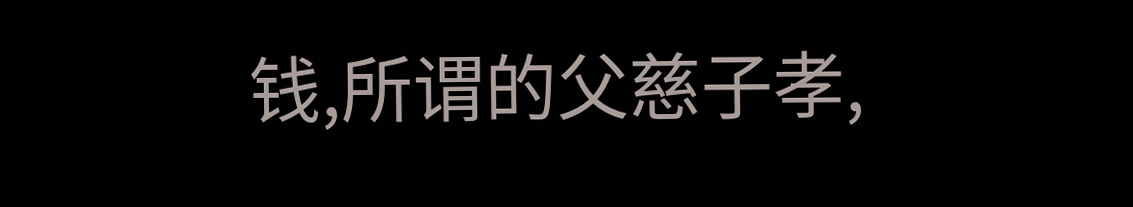钱,所谓的父慈子孝,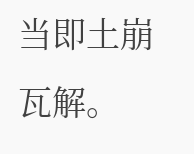当即土崩瓦解。